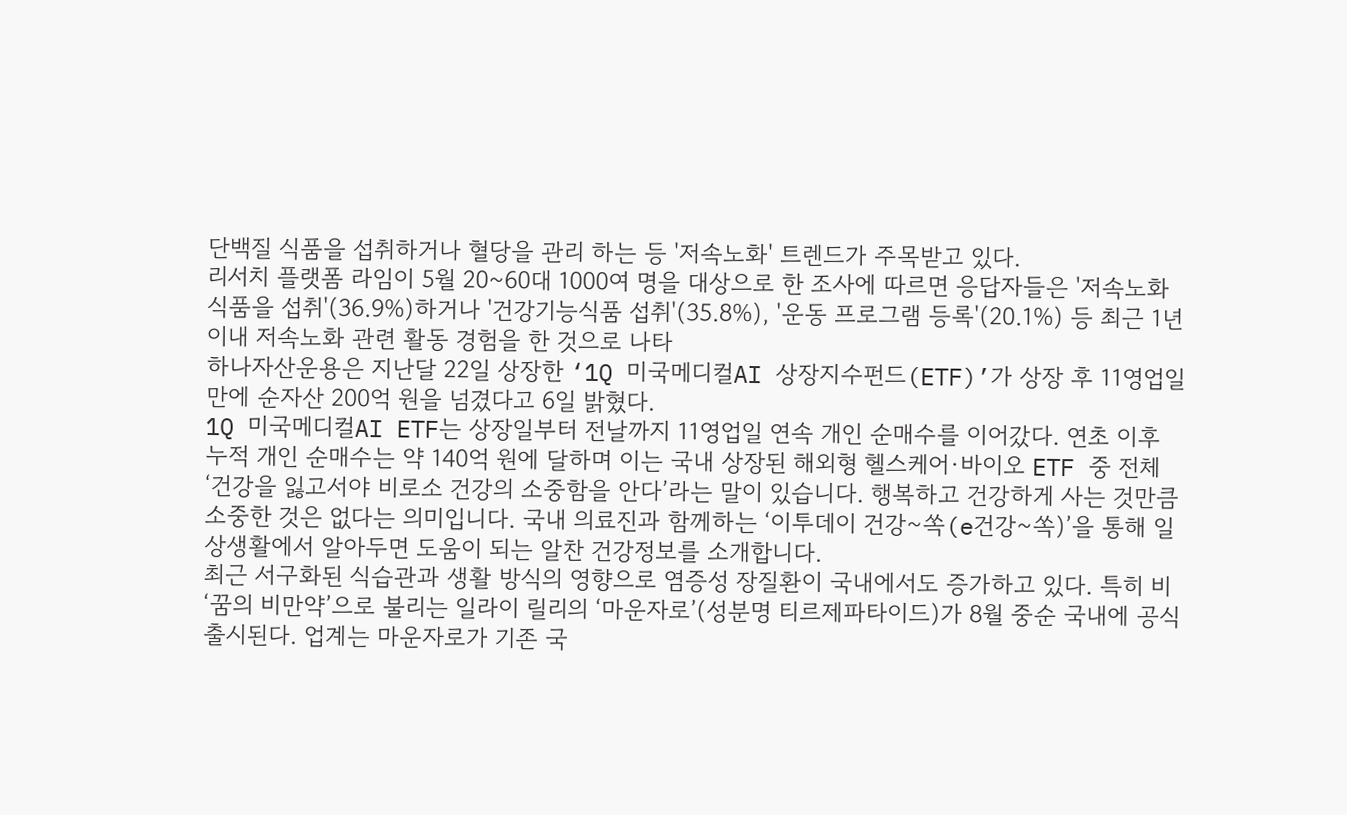단백질 식품을 섭취하거나 혈당을 관리 하는 등 '저속노화' 트렌드가 주목받고 있다.
리서치 플랫폼 라임이 5월 20~60대 1000여 명을 대상으로 한 조사에 따르면 응답자들은 '저속노화 식품을 섭취'(36.9%)하거나 '건강기능식품 섭취'(35.8%), '운동 프로그램 등록'(20.1%) 등 최근 1년 이내 저속노화 관련 활동 경험을 한 것으로 나타
하나자산운용은 지난달 22일 상장한 ‘1Q 미국메디컬AI 상장지수펀드(ETF)’가 상장 후 11영업일 만에 순자산 200억 원을 넘겼다고 6일 밝혔다.
1Q 미국메디컬AI ETF는 상장일부터 전날까지 11영업일 연속 개인 순매수를 이어갔다. 연초 이후 누적 개인 순매수는 약 140억 원에 달하며 이는 국내 상장된 해외형 헬스케어·바이오 ETF 중 전체
‘건강을 잃고서야 비로소 건강의 소중함을 안다’라는 말이 있습니다. 행복하고 건강하게 사는 것만큼 소중한 것은 없다는 의미입니다. 국내 의료진과 함께하는 ‘이투데이 건강~쏙(e건강~쏙)’을 통해 일상생활에서 알아두면 도움이 되는 알찬 건강정보를 소개합니다.
최근 서구화된 식습관과 생활 방식의 영향으로 염증성 장질환이 국내에서도 증가하고 있다. 특히 비
‘꿈의 비만약’으로 불리는 일라이 릴리의 ‘마운자로’(성분명 티르제파타이드)가 8월 중순 국내에 공식 출시된다. 업계는 마운자로가 기존 국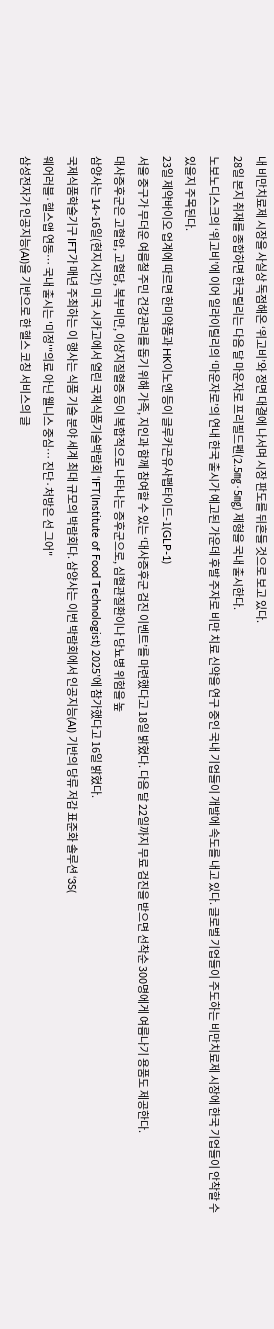내 비만치료제 시장을 사실상 독점해온 ‘위고비’와 정면 대결에 나서며 시장 판도를 뒤흔들 것으로 보고 있다.
28일 본지 취재를 종합하면 한국릴리는 다음 달 마운자로 프리필드펜(2.5㎎·5㎎) 제형을 국내 출시한다.
노보노디스크의 ‘위고비’에 이어 일라이릴리의 ‘마운자로’의 연내 한국 출시가 예고된 가운데 후발 주자로 비만 치료 신약을 연구 중인 국내 기업들이 개발에 속도를 내고 있다. 글로벌 기업들이 주도하는 비만치료제 시장에 한국 기업들이 안착할 수 있을지 주목된다.
23일 제약바이오 업계에 따르면 한미약품과 HK이노엔 등이 글루카곤유사펩타이드-1(GLP-1)
서울 중구가 무더운 여름철 주민 건강관리를 돕기 위해 가족, 지인과 함께 참여할 수 있는 ‘대사증후군 검진 이벤트’를 마련했다고 18일 밝혔다. 다음 달 22일까지 무료 검진을 받으면 선착순 300명에게 여름나기 용품도 제공한다.
대사증후군은 고혈압, 고혈당, 복부비만, 이상지질혈증 등이 복합적으로 나타나는 증후군으로, 심혈관질환이나 당뇨병 위험을 높
삼양사는 14~16일(현지시간) 미국 시카고에서 열린 국제식품기술박람회 ‘IFT(Institute of Food Technologist) 2025’에 참가했다고 16일 밝혔다.
국제식품학술기구 IFT가 매년 주최하는 이 행사는 식품 기술 분야 세계 최대 규모의 박람회다. 삼양사는 이번 박람회에서 인공지능(AI) 기반의 당류 저감 표준화 솔루션 ‘3S(
웨어러블·헬스앱 연동… 국내 출시는 '미정'"의료 아닌 웰니스 중심… 진단·처방은 선 그어"
삼성전자가 인공지능(AI)을 기반으로 한 헬스 코칭 서비스의 글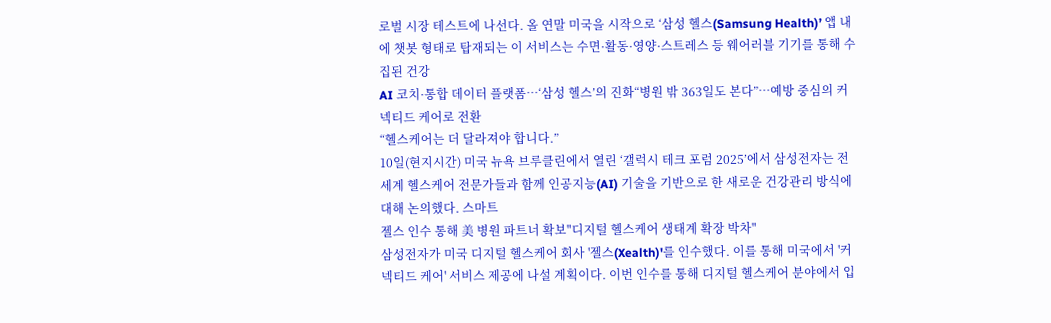로벌 시장 테스트에 나선다. 올 연말 미국을 시작으로 ‘삼성 헬스(Samsung Health)’ 앱 내에 챗봇 형태로 탑재되는 이 서비스는 수면·활동·영양·스트레스 등 웨어러블 기기를 통해 수집된 건강
AI 코치·통합 데이터 플랫폼…‘삼성 헬스’의 진화“병원 밖 363일도 본다”…예방 중심의 커넥티드 케어로 전환
“헬스케어는 더 달라져야 합니다.”
10일(현지시간) 미국 뉴욕 브루클린에서 열린 ‘갤럭시 테크 포럼 2025’에서 삼성전자는 전 세계 헬스케어 전문가들과 함께 인공지능(AI) 기술을 기반으로 한 새로운 건강관리 방식에 대해 논의했다. 스마트
젤스 인수 통해 美 병원 파트너 확보"디지털 헬스케어 생태계 확장 박차"
삼성전자가 미국 디지털 헬스케어 회사 '젤스(Xealth)'를 인수했다. 이를 통해 미국에서 '커넥티드 케어' 서비스 제공에 나설 계획이다. 이번 인수를 통해 디지털 헬스케어 분야에서 입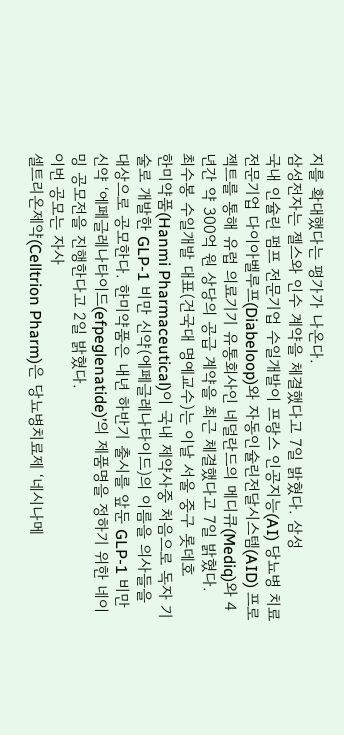지를 확대했다는 평가가 나온다.
삼성전자는 젤스와 인수 계약을 체결했다고 7일 밝혔다. 삼성
국내 인슐린 펌프 전문기업 수일개발이 프랑스 인공지능(AI) 당뇨병 치료 전문기업 다이아벨루프(Diabeloop)와 자동인슐린전달시스템(AID) 프로젝트를 통해 유럽 의료기기 유통회사인 네덜란드의 메디큐(Mediq)와 4년간 약 300억 원 상당의 공급 계약을 최근 체결했다고 7일 밝혔다.
최수봉 수일개발 대표(건국대 명예교수)는 이날 서울 중구 롯데호
한미약품(Hanmi Pharmaceutical)이 국내 제약사중 처음으로 독자 기술로 개발한 GLP-1 비만 신약(에페글레나타이드)의 이름을 의사들을 대상으로 공모한다. 한미약품은 내년 하반기 출시를 앞둔 GLP-1 비만 신약 ‘에페글레나타이드(efpeglenatide)’의 제품명을 정하기 위한 네이밍 공모전을 진행한다고 2일 밝혔다.
이번 공모는 자사
셀트리온제약(Celltrion Pharm)은 당뇨병치료제 ‘네시나메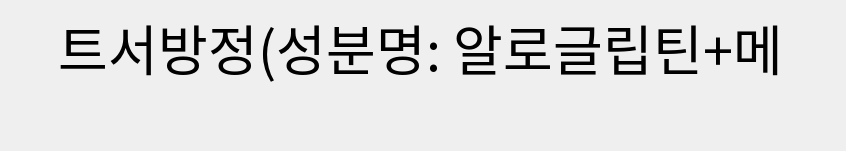트서방정(성분명: 알로글립틴+메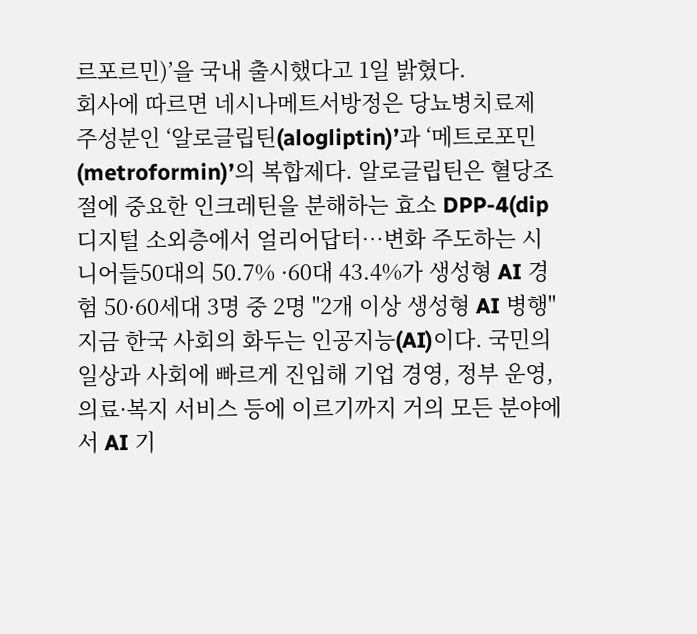르포르민)’을 국내 출시했다고 1일 밝혔다.
회사에 따르면 네시나메트서방정은 당뇨병치료제 주성분인 ‘알로글립틴(alogliptin)’과 ‘메트로포민(metroformin)’의 복합제다. 알로글립틴은 혈당조절에 중요한 인크레틴을 분해하는 효소 DPP-4(dip
디지털 소외층에서 얼리어답터…변화 주도하는 시니어들50대의 50.7% ·60대 43.4%가 생성형 AI 경험 50·60세대 3명 중 2명 "2개 이상 생성형 AI 병행"
지금 한국 사회의 화두는 인공지능(AI)이다. 국민의 일상과 사회에 빠르게 진입해 기업 경영, 정부 운영, 의료·복지 서비스 등에 이르기까지 거의 모든 분야에서 AI 기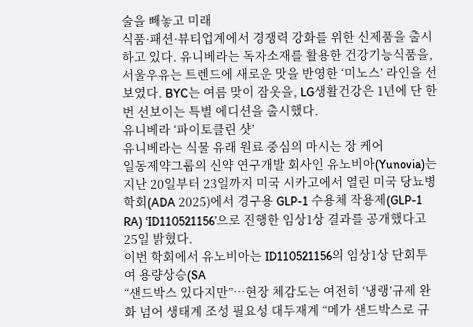술을 빼놓고 미래
식품·패션·뷰티업계에서 경쟁력 강화를 위한 신제품을 출시하고 있다. 유니베라는 독자소재를 활용한 건강기능식품을, 서울우유는 트렌드에 새로운 맛을 반영한 ‘미노스’ 라인을 선보였다. BYC는 여름 맞이 잠옷을, LG생활건강은 1년에 단 한 번 선보이는 특별 에디션을 출시했다.
유니베라 ‘파이토클린 샷’
유니베라는 식물 유래 원료 중심의 마시는 장 케어
일동제약그룹의 신약 연구개발 회사인 유노비아(Yunovia)는 지난 20일부터 23일까지 미국 시카고에서 열린 미국 당뇨병학회(ADA 2025)에서 경구용 GLP-1 수용체 작용제(GLP-1 RA) ‘ID110521156’으로 진행한 임상1상 결과를 공개했다고 25일 밝혔다.
이번 학회에서 유노비아는 ID110521156의 임상1상 단회투여 용량상승(SA
“샌드박스 있다지만”…현장 체감도는 여전히 ‘냉랭’규제 완화 넘어 생태계 조성 필요성 대두재계 “메가 샌드박스로 규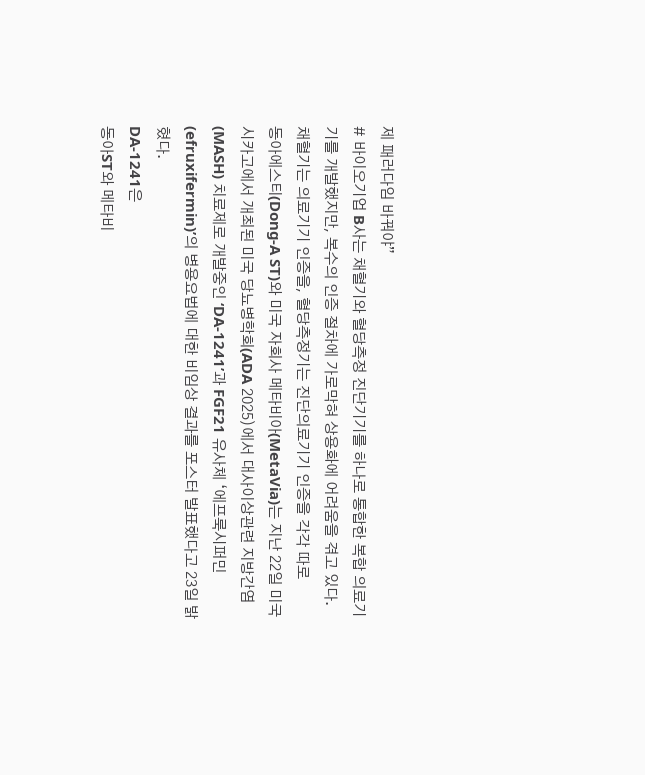제 패러다임 바꿔야”
# 바이오기업 B사는 채혈기와 혈당측정 진단기기를 하나로 통합한 복합 의료기기를 개발했지만, 복수의 인증 절차에 가로막혀 상용화에 어려움을 겪고 있다. 채혈기는 의료기기 인증을, 혈당측정기는 진단의료기기 인증을 각각 따로
동아에스티(Dong-A ST)와 미국 자회사 메타비아(MetaVia)는 지난 22일 미국 시카고에서 개최된 미국 당뇨병학회(ADA 2025)에서 대사이상관련 지방간염(MASH) 치료제로 개발중인 ‘DA-1241’과 FGF21 유사체 ‘에프룩시퍼민(efruxifermin)’의 병용요법에 대한 비임상 결과를 포스터 발표했다고 23일 밝혔다.
DA-1241은
동아ST와 메타비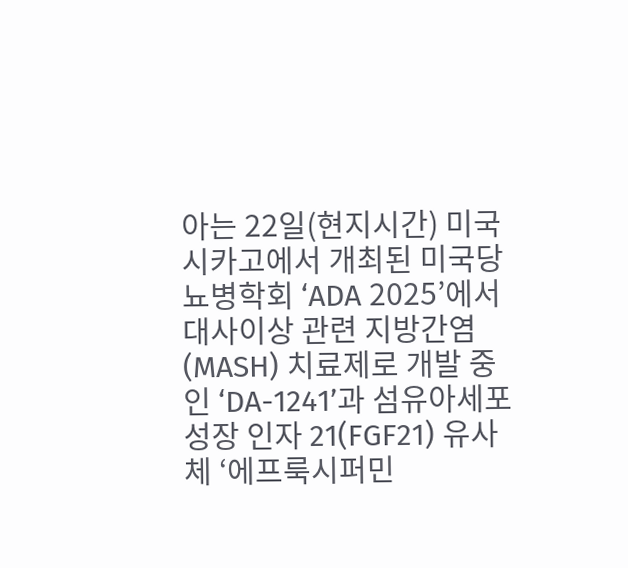아는 22일(현지시간) 미국 시카고에서 개최된 미국당뇨병학회 ‘ADA 2025’에서 대사이상 관련 지방간염(MASH) 치료제로 개발 중인 ‘DA-1241’과 섬유아세포 성장 인자 21(FGF21) 유사체 ‘에프룩시퍼민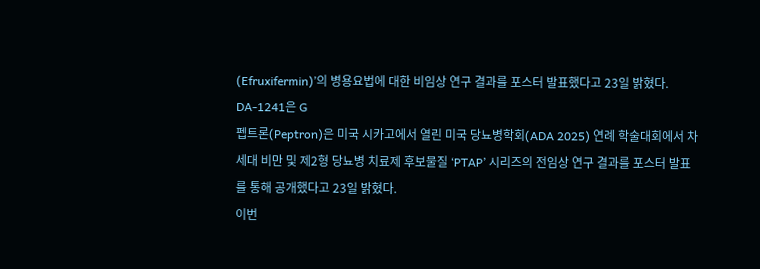(Efruxifermin)’의 병용요법에 대한 비임상 연구 결과를 포스터 발표했다고 23일 밝혔다.
DA-1241은 G
펩트론(Peptron)은 미국 시카고에서 열린 미국 당뇨병학회(ADA 2025) 연례 학술대회에서 차세대 비만 및 제2형 당뇨병 치료제 후보물질 ‘PTAP’ 시리즈의 전임상 연구 결과를 포스터 발표를 통해 공개했다고 23일 밝혔다.
이번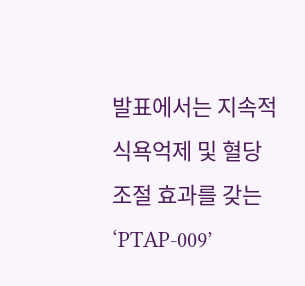발표에서는 지속적 식욕억제 및 혈당조절 효과를 갖는 ‘PTAP-009’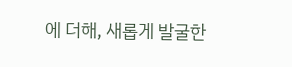에 더해, 새롭게 발굴한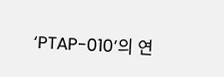‘PTAP-010’의 연